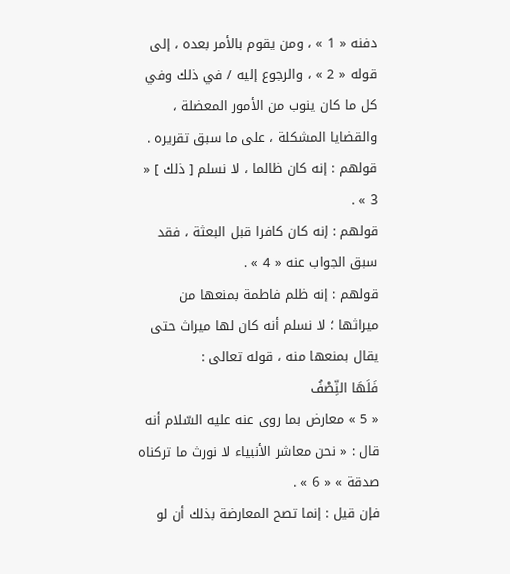دفنه « 1 » ، ومن يقوم بالأمر بعده ، إلى قوله « 2 » ، والرجوع إليه / في ذلك وفي كل ما كان ينوب من الأمور المعضلة ، والقضايا المشكلة ، على ما سبق تقريره .
قولهم : إنه كان ظالما ، لا نسلم [ ذلك ] « 3 » .
قولهم : إنه كان كافرا قبل البعثة ، فقد سبق الجواب عنه « 4 » .
قولهم : إنه ظلم فاطمة بمنعها من ميراثها ؛ لا نسلم أنه كان لها ميراث حتى يقال بمنعها منه ، قوله تعالى :
فَلَهَا النِّصْفُ
« 5 » معارض بما روى عنه عليه السّلام أنه قال : « نحن معاشر الأنبياء لا نورث ما تركناه صدقة » « 6 » .
فإن قيل : إنما تصح المعارضة بذلك أن لو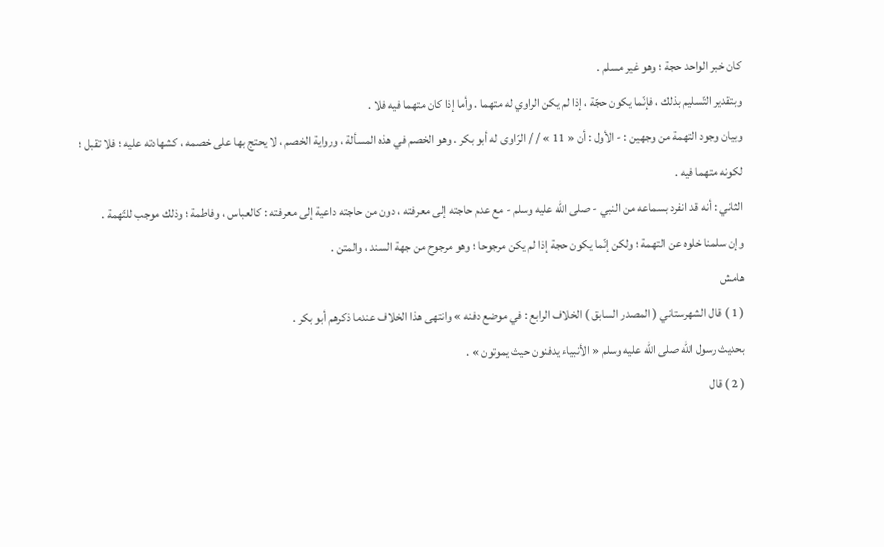كان خبر الواحد حجة ؛ وهو غير مسلم .
وبتقدير التّسليم بذلك ، فإنّما يكون حجّة ، إذا لم يكن الراوي له متهما . وأما إذا كان متهما فيه فلا .
وبيان وجود التهمة من وجهين : - الأول : أن « 11 » / / الرّاوى له أبو بكر . وهو الخصم في هذه المسألة ، ورواية الخصم ، لا يحتج بها على خصمه ، كشهادته عليه ؛ فلا تقبل ؛ لكونه متهما فيه .
الثاني : أنه قد انفرد بسماعه من النبي - صلى اللّه عليه وسلم - مع عدم حاجته إلى معرفته ، دون من حاجته داعية إلى معرفته : كالعباس ، وفاطمة ؛ وذلك موجب للتّهمة .
وإن سلمنا خلوه عن التهمة ؛ ولكن إنّما يكون حجة إذا لم يكن مرجوحا ؛ وهو مرجوح من جهة السند ، والمتن .
هامش
( 1 ) قال الشهرستاني ( المصدر السابق ) الخلاف الرابع : في موضع دفنه » وانتهى هذا الخلاف عندما ذكرهم أبو بكر .
بحديث رسول الله صلى اللّه عليه وسلم « الأنبياء يدفنون حيث يموتون » .
( 2 ) قال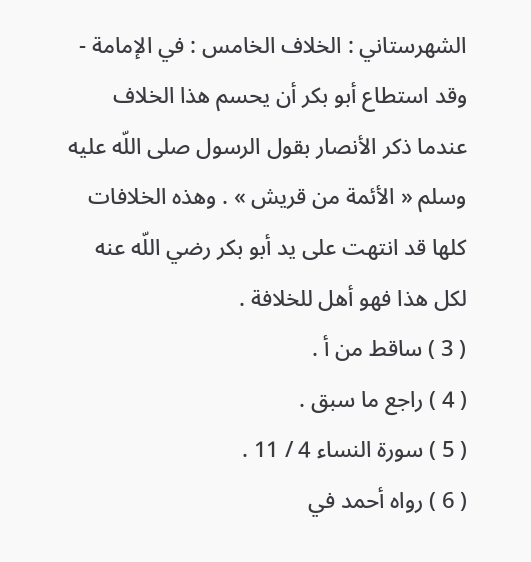الشهرستاني : الخلاف الخامس : في الإمامة - وقد استطاع أبو بكر أن يحسم هذا الخلاف عندما ذكر الأنصار بقول الرسول صلى اللّه عليه وسلم « الأئمة من قريش » . وهذه الخلافات كلها قد انتهت على يد أبو بكر رضي اللّه عنه لكل هذا فهو أهل للخلافة .
( 3 ) ساقط من أ .
( 4 ) راجع ما سبق .
( 5 ) سورة النساء 4 / 11 .
( 6 ) رواه أحمد في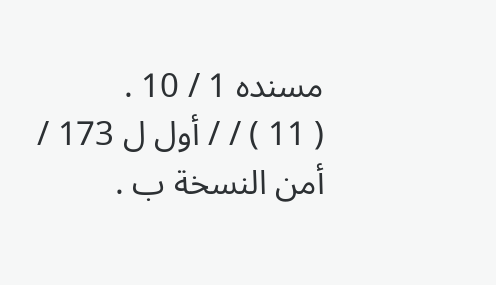مسنده 1 / 10 .
( 11 ) / / أول ل 173 / أمن النسخة ب .